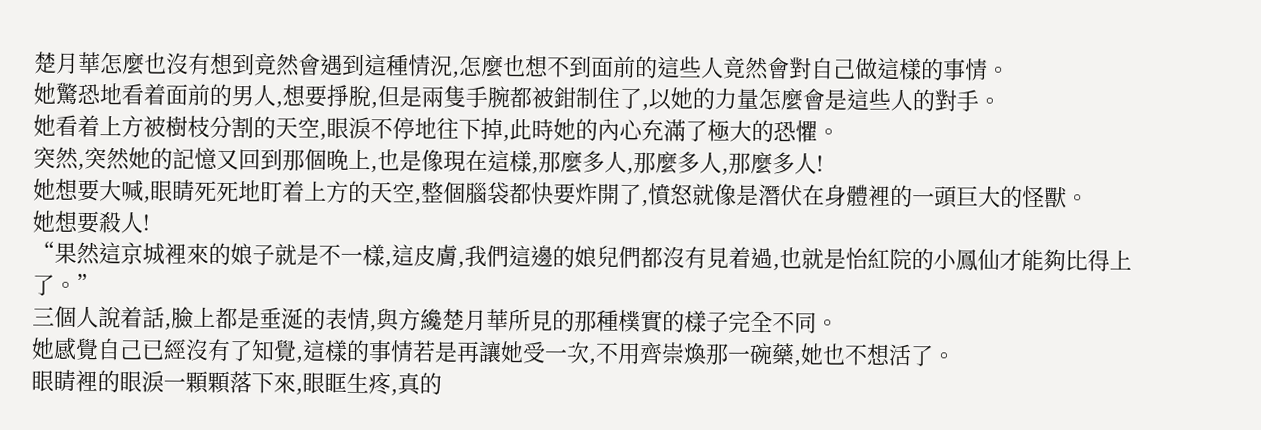楚月華怎麼也沒有想到竟然會遇到這種情況,怎麼也想不到面前的這些人竟然會對自己做這樣的事情。
她驚恐地看着面前的男人,想要掙脫,但是兩隻手腕都被鉗制住了,以她的力量怎麼會是這些人的對手。
她看着上方被樹枝分割的天空,眼淚不停地往下掉,此時她的內心充滿了極大的恐懼。
突然,突然她的記憶又回到那個晚上,也是像現在這樣,那麼多人,那麼多人,那麼多人!
她想要大喊,眼睛死死地盯着上方的天空,整個腦袋都快要炸開了,憤怒就像是潛伏在身體裡的一頭巨大的怪獸。
她想要殺人!
“果然這京城裡來的娘子就是不一樣,這皮膚,我們這邊的娘兒們都沒有見着過,也就是怡紅院的小鳳仙才能夠比得上了。”
三個人說着話,臉上都是垂涎的表情,與方纔楚月華所見的那種樸實的樣子完全不同。
她感覺自己已經沒有了知覺,這樣的事情若是再讓她受一次,不用齊崇煥那一碗藥,她也不想活了。
眼睛裡的眼淚一顆顆落下來,眼眶生疼,真的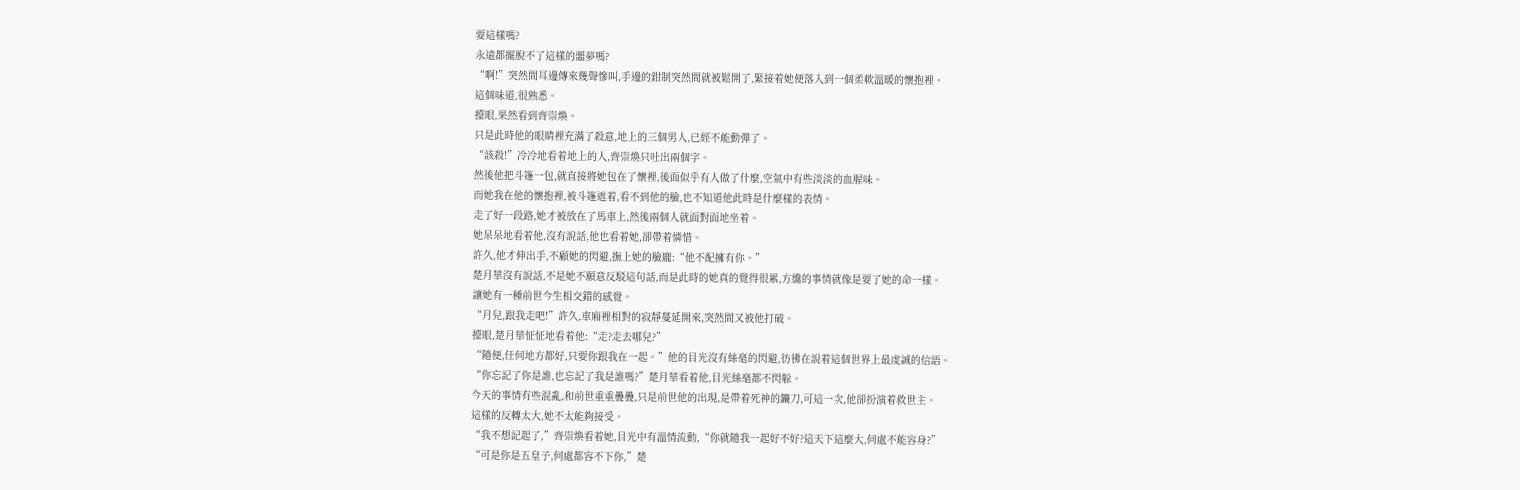要這樣嗎?
永遠都擺脫不了這樣的噩夢嗎?
“啊!”突然間耳邊傳來幾聲慘叫,手邊的鉗制突然間就被鬆開了,緊接着她便落入到一個柔軟溫暖的懷抱裡。
這個味道,很熟悉。
擡眼,果然看到齊崇煥。
只是此時他的眼睛裡充滿了殺意,地上的三個男人,已經不能動彈了。
“該殺!”冷冷地看着地上的人,齊崇煥只吐出兩個字。
然後他把斗篷一包,就直接將她包在了懷裡,後面似乎有人做了什麼,空氣中有些淡淡的血腥味。
而她我在他的懷抱裡,被斗篷遮着,看不到他的臉,也不知道他此時是什麼樣的表情。
走了好一段路,她才被放在了馬車上,然後兩個人就面對面地坐着。
她呆呆地看着他,沒有說話,他也看着她,卻帶着憐惜。
許久,他才伸出手,不顧她的閃避,撫上她的臉龐:“他不配擁有你。”
楚月華沒有說話,不是她不願意反駁這句話,而是此時的她真的覺得很累,方纔的事情就像是要了她的命一樣。
讓她有一種前世今生相交錯的感覺。
“月兒,跟我走吧!”許久,車廂裡相對的寂靜蔓延開來,突然間又被他打破。
擡眼,楚月華怔怔地看着他:“走?走去哪兒?”
“隨便,任何地方都好,只要你跟我在一起。”他的目光沒有絲毫的閃避,彷彿在說着這個世界上最虔誠的信語。
“你忘記了你是誰,也忘記了我是誰嗎?”楚月華看着他,目光絲毫都不閃躲。
今天的事情有些混亂,和前世重重疊疊,只是前世他的出現,是帶着死神的鐮刀,可這一次,他卻扮演着救世主。
這樣的反轉太大,她不太能夠接受。
“我不想記起了,”齊崇煥看着她,目光中有溫情流動,“你就隨我一起好不好?這天下這麼大,何處不能容身?”
“可是你是五皇子,何處都容不下你,”楚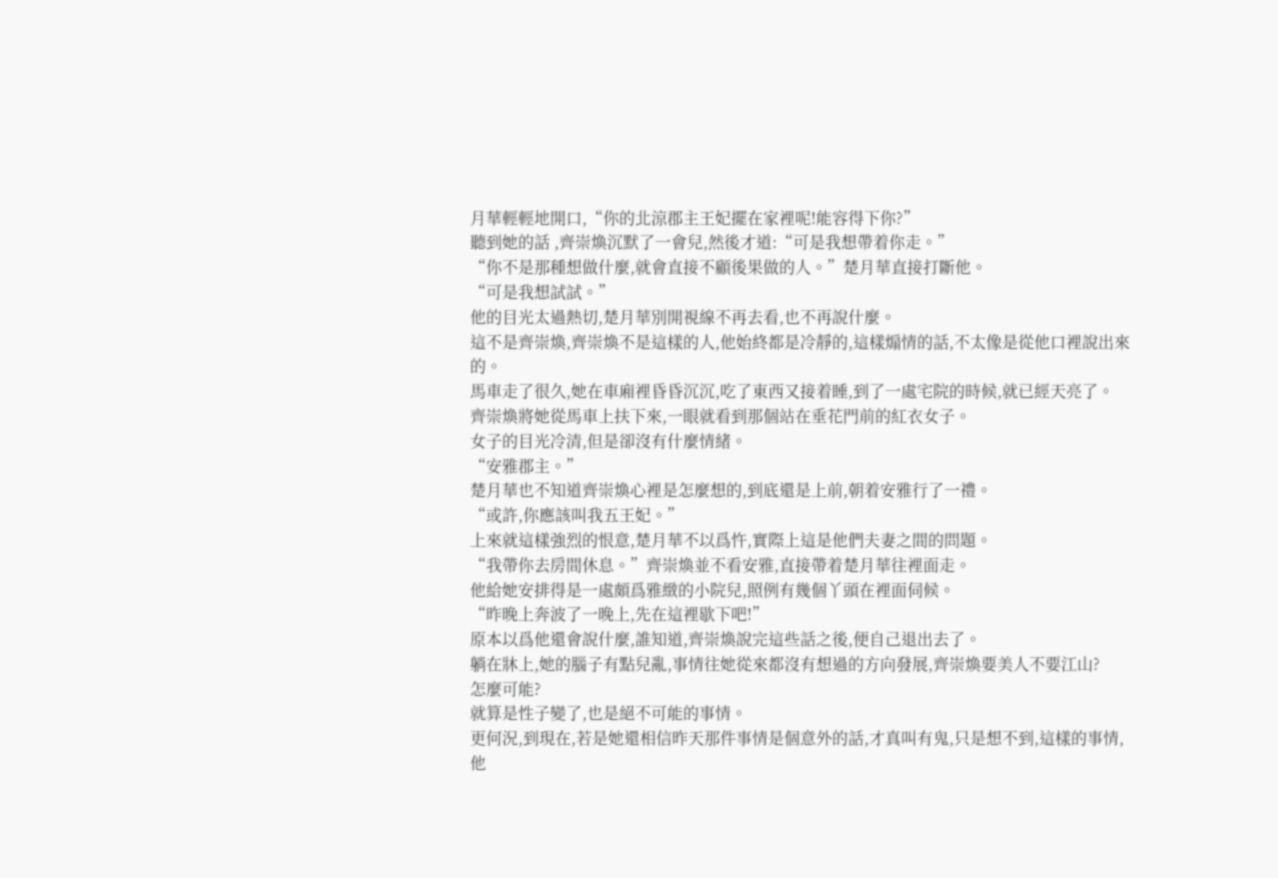月華輕輕地開口,“你的北涼郡主王妃擺在家裡呢!能容得下你?”
聽到她的話 ,齊崇煥沉默了一會兒,然後才道:“可是我想帶着你走。”
“你不是那種想做什麼,就會直接不顧後果做的人。”楚月華直接打斷他。
“可是我想試試。”
他的目光太過熱切,楚月華別開視線不再去看,也不再說什麼。
這不是齊崇煥,齊崇煥不是這樣的人,他始終都是冷靜的,這樣煽情的話,不太像是從他口裡說出來的。
馬車走了很久,她在車廂裡昏昏沉沉,吃了東西又接着睡,到了一處宅院的時候,就已經天亮了。
齊崇煥將她從馬車上扶下來,一眼就看到那個站在垂花門前的紅衣女子。
女子的目光冷清,但是卻沒有什麼情緒。
“安雅郡主。”
楚月華也不知道齊崇煥心裡是怎麼想的,到底還是上前,朝着安雅行了一禮。
“或許,你應該叫我五王妃。”
上來就這樣強烈的恨意,楚月華不以爲忤,實際上這是他們夫妻之間的問題。
“我帶你去房間休息。”齊崇煥並不看安雅,直接帶着楚月華往裡面走。
他給她安排得是一處頗爲雅緻的小院兒,照例有幾個丫頭在裡面伺候。
“昨晚上奔波了一晚上,先在這裡歇下吧!”
原本以爲他還會說什麼,誰知道,齊崇煥說完這些話之後,便自己退出去了。
躺在牀上,她的腦子有點兒亂,事情往她從來都沒有想過的方向發展,齊崇煥要美人不要江山?
怎麼可能?
就算是性子變了,也是絕不可能的事情。
更何況,到現在,若是她還相信昨天那件事情是個意外的話,才真叫有鬼,只是想不到,這樣的事情,他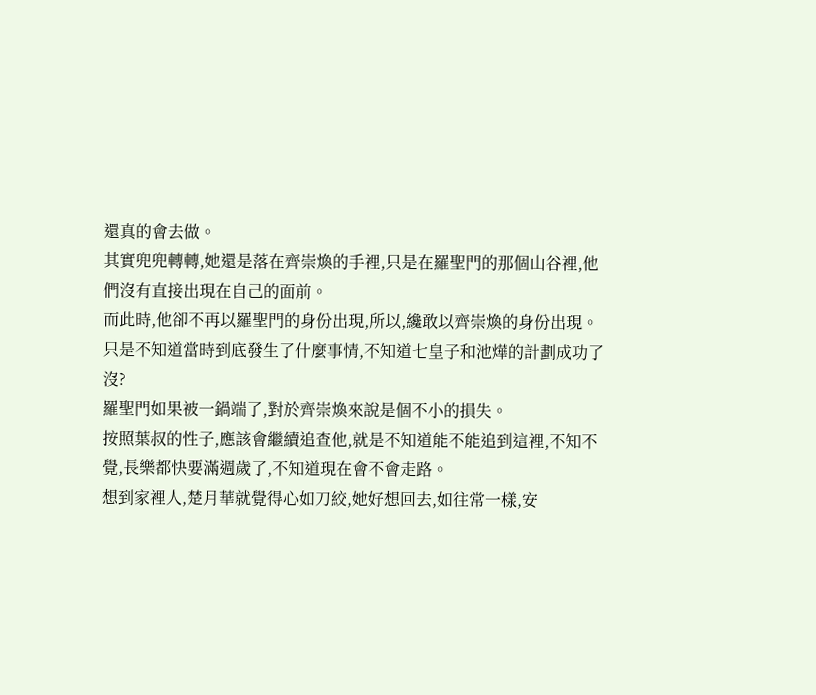還真的會去做。
其實兜兜轉轉,她還是落在齊崇煥的手裡,只是在羅聖門的那個山谷裡,他們沒有直接出現在自己的面前。
而此時,他卻不再以羅聖門的身份出現,所以,纔敢以齊崇煥的身份出現。
只是不知道當時到底發生了什麼事情,不知道七皇子和池燁的計劃成功了沒?
羅聖門如果被一鍋端了,對於齊崇煥來說是個不小的損失。
按照葉叔的性子,應該會繼續追查他,就是不知道能不能追到這裡,不知不覺,長樂都快要滿週歲了,不知道現在會不會走路。
想到家裡人,楚月華就覺得心如刀絞,她好想回去,如往常一樣,安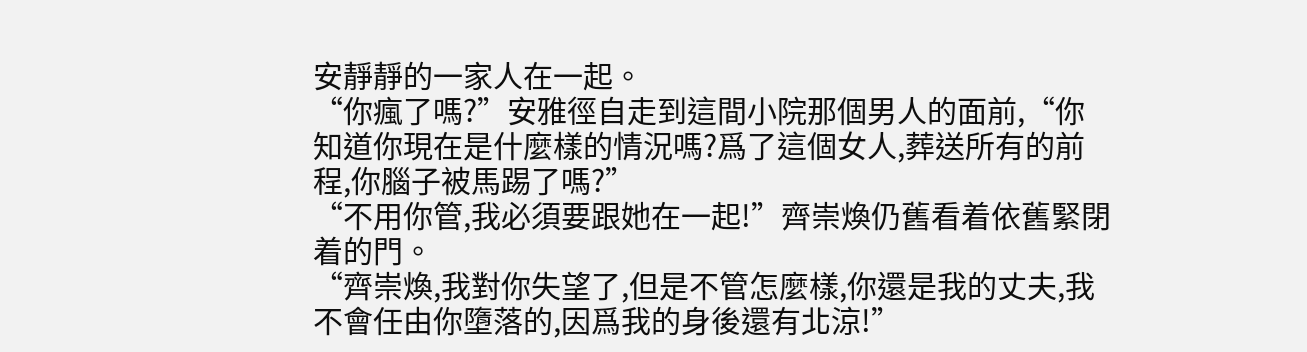安靜靜的一家人在一起。
“你瘋了嗎?”安雅徑自走到這間小院那個男人的面前,“你知道你現在是什麼樣的情況嗎?爲了這個女人,葬送所有的前程,你腦子被馬踢了嗎?”
“不用你管,我必須要跟她在一起!”齊崇煥仍舊看着依舊緊閉着的門。
“齊崇煥,我對你失望了,但是不管怎麼樣,你還是我的丈夫,我不會任由你墮落的,因爲我的身後還有北涼!”